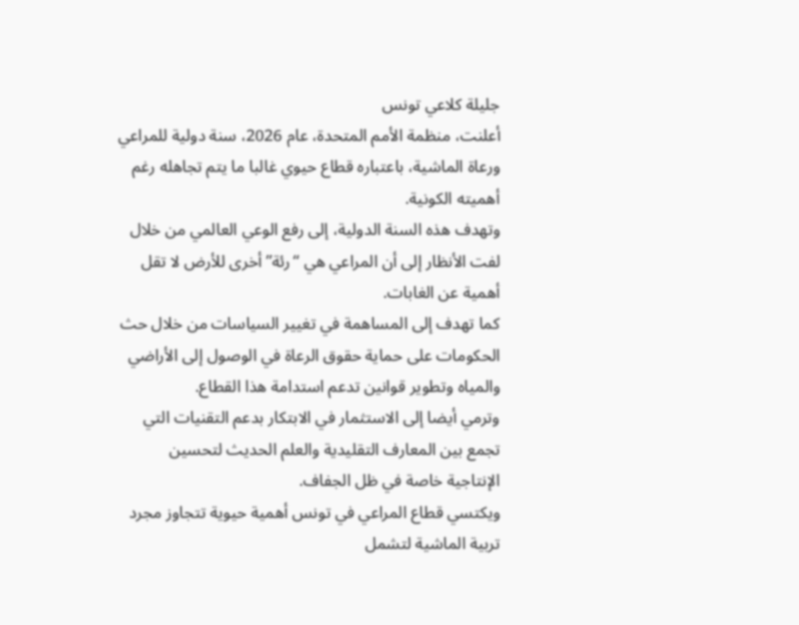جليلة كلاعي تونس
أعلنت، منظمة الأمم المتحدة، عام 2026، سنة دولية للمراعي ورعاة الماشية، باعتباره قطاع حيوي غالبا ما يتم تجاهله رغم أهميته الكونية.
وتهدف هذه السنة الدولية، إلى رفع الوعي العالمي من خلال لفت الأنظار إلى أن المراعي هي “رئة” أخرى للأرض لا تقل أهمية عن الغابات.
كما تهدف إلى المساهمة في تغيير السياسات من خلال حث الحكومات على حماية حقوق الرعاة في الوصول إلى الأراضي والمياه وتطوير قوانين تدعم استدامة هذا القطاع.
وترمي أيضا إلى الاستثمار في الابتكار بدعم التقنيات التي تجمع بين المعارف التقليدية والعلم الحديث لتحسين الإنتاجية خاصة في ظل الجفاف.
ويكتسي قطاع المراعي في تونس أهمية حيوية تتجاوز مجرد تربية الماشية لتشمل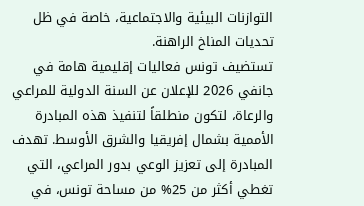التوازنات البيئية والاجتماعية، خاصة في ظل تحديات المناخ الراهنة.
تستضيف تونس فعاليات إقليمية هامة في جانفي 2026 للإعلان عن السنة الدولية للمراعي والرعاة، لتكون منطلقاً لتنفيذ هذه المبادرة الأممية بشمال إفريقيا والشرق الأوسط. تهدف المبادرة إلى تعزيز الوعي بدور المراعي، التي تغطي أكثر من 25% من مساحة تونس، في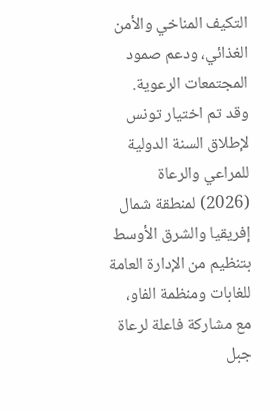التكيف المناخي والأمن الغذائي، ودعم صمود المجتمعات الرعوية.
وقد تم اختيار تونس لإطلاق السنة الدولية للمراعي والرعاة (2026) لمنطقة شمال إفريقيا والشرق الأوسط بتنظيم من الإدارة العامة للغابات ومنظمة الفاو، مع مشاركة فاعلة لرعاة جبل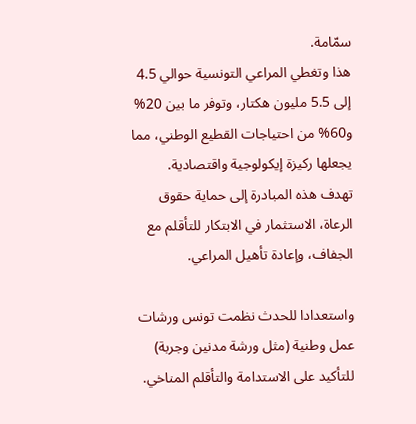سمّامة.
هذا وتغطي المراعي التونسية حوالي 4.5 إلى 5.5 مليون هكتار، وتوفر ما بين 20% و60% من احتياجات القطيع الوطني، مما يجعلها ركيزة إيكولوجية واقتصادية.
تهدف هذه المبادرة إلى حماية حقوق الرعاة، الاستثمار في الابتكار للتأقلم مع الجفاف، وإعادة تأهيل المراعي.

واستعدادا للحدث نظمت تونس ورشات عمل وطنية (مثل ورشة مدنين وجربة) للتأكيد على الاستدامة والتأقلم المناخي.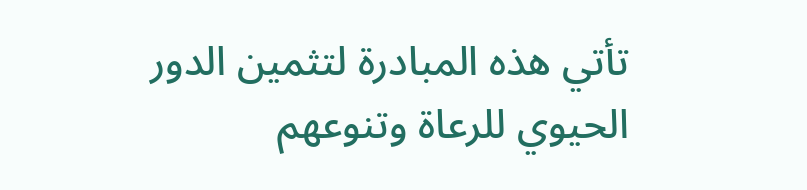تأتي هذه المبادرة لتثمين الدور الحيوي للرعاة وتنوعهم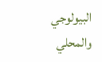البيولوجي والمحلي